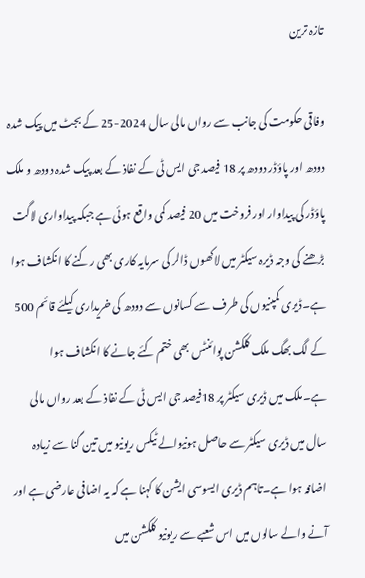تازہ ترین

وفاقی حکومت کی جانب سے رواں مالی سال 2024-25 کے بجٹ میں پیک شدہ دودھ اور پاؤڈر دودھ پر 18 فیصد جی ایس ٹی کے نفاذ کے بعد پیک شدہ دودھ و ملک پاؤڈر کی پیداوار اور فروخت میں 20 فیصد کمی واقع ہوئی ہے جبکہ پیداواری لاگت بڑھنے کی وجہ ڈیرہ سیکٹر میں لاکھوں ڈالر کی سرمایہ کاری بھی رکنے کا انکشاف ہوا ہے۔ڈیری کمپنیوں کی طرف سے کسانوں سے دودھ کی خریداری کیلئے قائم 500 کے لگ بھگ ملک کلکشن پوائنٹس بھی ختم کئے جانے کا انکشاف ہوا ہے۔ملک میں ڈیری سیکٹر پر 18فیصد جی ایس ٹی کے نفاذ کے بعد رواں مالی سال میں ڈیری سیکٹر سے حاصل ہونیوالے ٹیکس ریونیو میں تین گنا سے زیادہ اضافہ ہوا ہے۔تاہم ڈیری ایسوسی ایشن کا کہنا ہے کہ یہ اضافی عارضی ہے اور آنے والے سالوں میں اس شعبے سے ریونیو کلکشن میں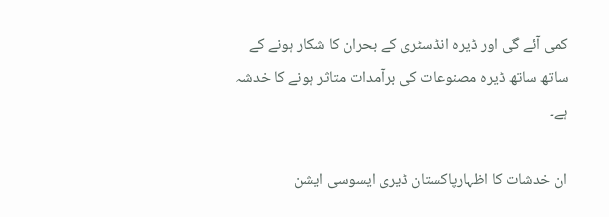کمی آئے گی اور ڈیرہ انڈسٹری کے بحران کا شکار ہونے کے ساتھ ساتھ ڈیرہ مصنوعات کی برآمدات متاثر ہونے کا خدشہ ہے۔

ان خدشات کا اظہارپاکستان ڈیری ایسوسی ایشن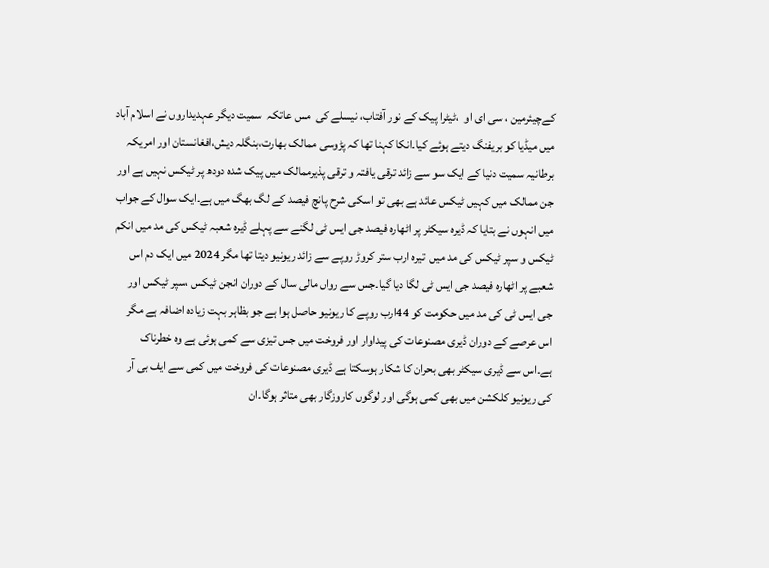کےچیئرمین ، سی ای او  ،ٹیٹرا پیک کے نور آفتاب، نیسلے کی  مس عاتکہ  سمیت دیگر عہدیداروں نے اسلام آباد میں میڈیا کو بریفنگ دیتے ہوئے کیا۔انکا کہنا تھا کہ پڑوسی ممالک بھارت،بنگلہ دیش،افغانستان اور امریکہ برطانیہ سمیت دنیا کے ایک سو سے زائد ترقی یافتہ و ترقی پذیرممالک میں پیک شدہ دودھ پر ٹیکس نہیں ہے اور جن ممالک میں کہیں ٹیکس عائد ہے بھی تو اسکی شرح پانچ فیصد کے لگ بھگ میں ہے۔ایک سوال کے جواب میں انہوں نے بتایا کہ ڈیرہ سیکٹر پر اٹھارہ فیصد جی ایس ٹی لگنے سے پہلے ڈیرہ شعبہ ٹیکس کی مد میں انکم ٹیکس و سپر ٹیکس کی مد میں  تیرہ ارب ستر کروڑ روپے سے زائد ریونیو دیتا تھا مگر 2024 میں ایک دم اس شعبے پر اٹھارہ فیصد جی ایس ٹی لگا دیا گیا۔جس سے رواں مالی سال کے دوران انجن ٹیکس ،سپر ٹیکس اور جی ایس ٹی کی مد میں حکومت کو 44ارب روپے کا ریونیو حاصل ہوا ہے جو بظاہر بہت زیادہ اضافہ ہے مگر اس عرصے کے دوران ڈیری مصنوعات کی پیداوار اور فروخت میں جس تیزی سے کمی ہوئی ہے وہ خطرناک ہے۔اس سے ڈیری سیکٹر بھی بحران کا شکار ہوسکتا ہے ڈیری مصنوعات کی فروخت میں کمی سے ایف بی آر کی ریونیو کلکشن میں بھی کمی ہوگی اور لوگوں کاروزگار بھی متاثر ہوگا۔ان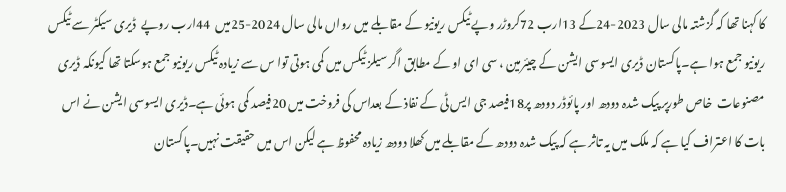کا کہنا تھا کہ گزشتہ مالی سال 2023-24کے 13ارب 72کروڑر وپے ٹیکس ریونیو کے مقابلے میں رواں مالی سال 2024-25میں  44ارب روپے  ڈیری سیکٹر سے ٹیکس ریونیو جمع ہوا ہے۔پاکستان ڈیری ایسوسی ایشن کے چیئرمین ، سی ای او کے مطابق اگر سیلز ٹیکس میں کمی ہوتی توا س سے زیادہ ٹیکس ریونیو جمع ہوسکتا تھا کیونکہ ڈیری مصنوعات  خاص طورپر پیک شدہ دودھ اور پائوڈر دودھ پر18فیصد جی ایس ٹی کے نفاذ کے بعداس کی فروخت میں 20فیصد کمی ہوئی ہے۔ڈیری ایسوسی ایشن نے اس بات کا اعتراف کیا ہے کہ ملک میں یہ تاثر ہے کہ پیک شدہ دودھ کے مقابلے میں کھلا دودھ زیادہ محفوظ ہے لیکن اس میں حقیقت نہیں۔پاکستان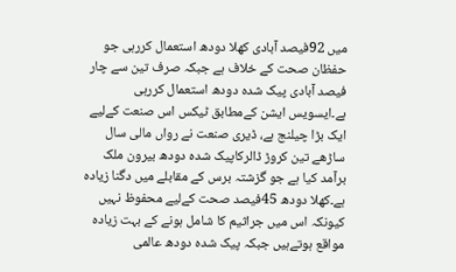میں 92فیصد آبادی کھلا دودھ استعمال کررہی جو حفظان صحت کے خلاف ہے جبکہ صرف تین سے چار فیصد آبادی پیک شدہ دودھ استعمال کررہی ہے۔ایسویس ایشن کےمطابق ٹیکس اس صنعت کےلیے ایک بڑا چیلنج ہے، ڈیری صنعت نے رواں مالی سال ساڑھے تین کروڑ ڈالرکاپیک شدہ دودھ بیرون ملک برآمد کیا ہے جو گزشتہ برس کے مقابلے میں دگنا زیادہ ہے۔کھلا دودھ 45فیصد صحت کےلیے محفوظ نہیں کیونکہ اس میں جراثیم کا شامل ہونے کے بہت زیادہ مواقع ہوتےہیں جبکہ پیک شدہ دودھ عالمی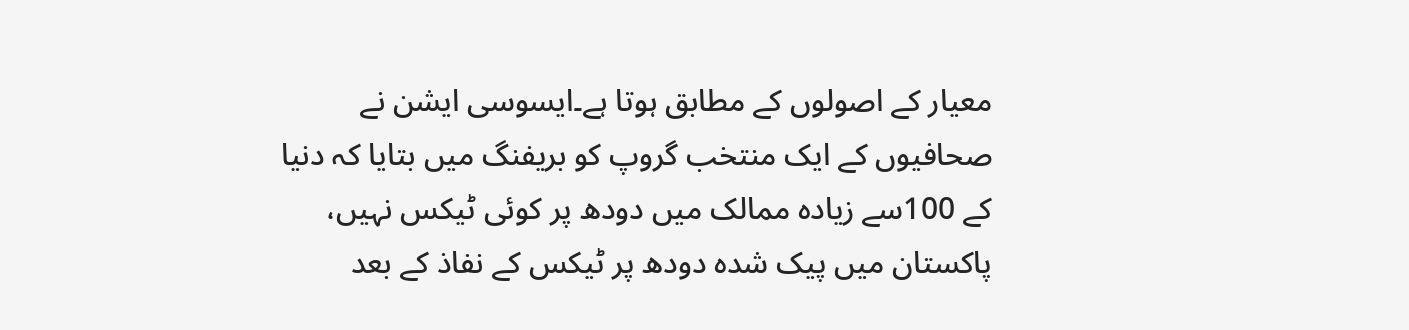معیار کے اصولوں کے مطابق ہوتا ہے۔ایسوسی ایشن نے صحافیوں کے ایک منتخب گروپ کو بریفنگ میں بتایا کہ دنیا کے 100سے زیادہ ممالک میں دودھ پر کوئی ٹیکس نہیں، پاکستان میں پیک شدہ دودھ پر ٹیکس کے نفاذ کے بعد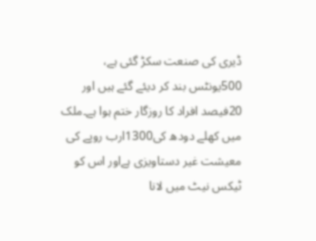ڈیری کی صنعت سکڑ گئی ہے، 500یونٹس بند کر دیئے گئے ہیں اور 20فیصد افراد کا روزگار ختم ہوا ہے۔ملک میں کھلے دودھ کی1300ارب روپے کی معیشت غیر دستاویزی ہےاور اس کو ٹیکس نیٹ میں لانا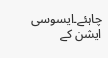چاہئے۔ایسوسی ایشن کے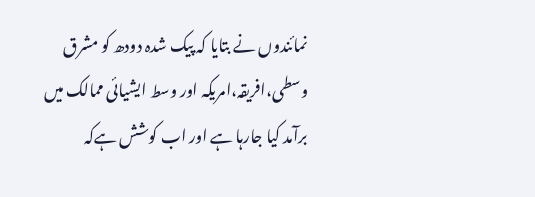نمائندوں نے بتایا کہ پیک شدہ دودھ کو مشرق وسطی،افریقہ،امریکہ اور وسط ایشیائی ممالک میں برآمد کیا جارہا ہے اور اب کوشش ہےکہ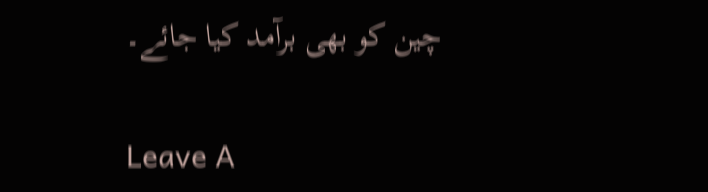چین کو بھی برآمد کیا جائے۔

Leave A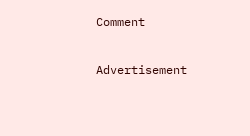Comment

Advertisement